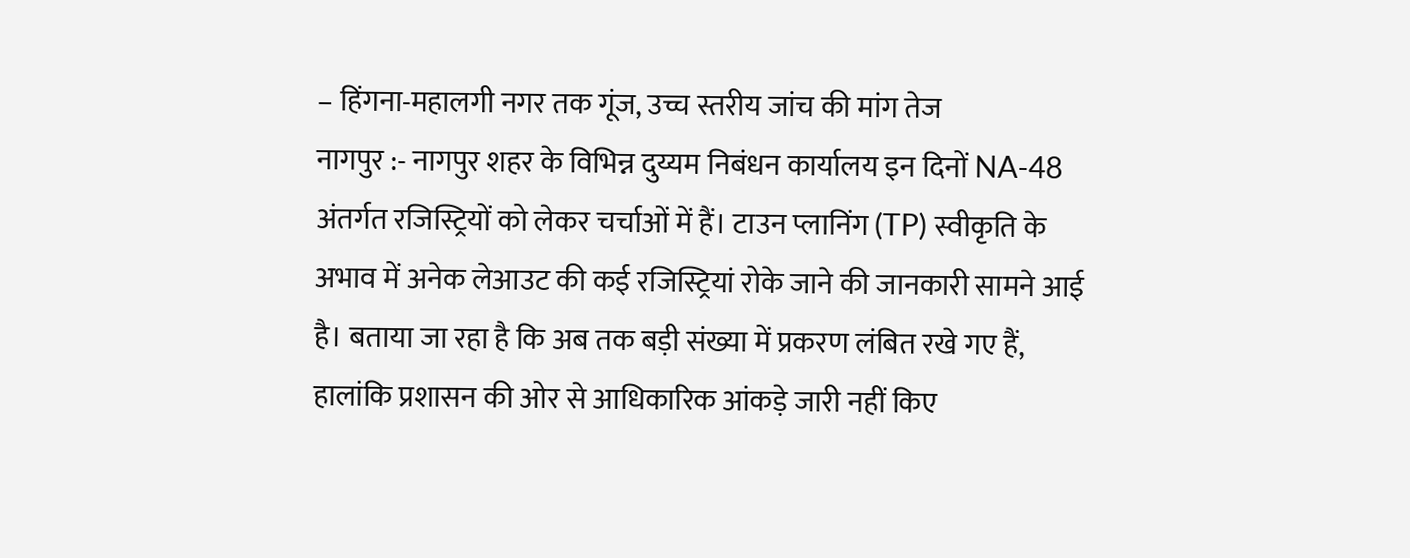– हिंगना-महालगी नगर तक गूंज, उच्च स्तरीय जांच की मांग तेज
नागपुर :- नागपुर शहर के विभिन्न दुय्यम निबंधन कार्यालय इन दिनों NA-48 अंतर्गत रजिस्ट्रियों को लेकर चर्चाओं में हैं। टाउन प्लानिंग (TP) स्वीकृति के अभाव में अनेक लेआउट की कई रजिस्ट्रियां रोके जाने की जानकारी सामने आई है। बताया जा रहा है कि अब तक बड़ी संख्या में प्रकरण लंबित रखे गए हैं, हालांकि प्रशासन की ओर से आधिकारिक आंकड़े जारी नहीं किए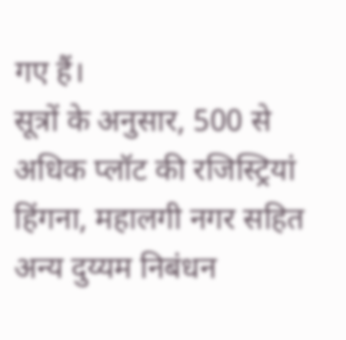गए हैं।
सूत्रों के अनुसार, 500 से अधिक प्लॉट की रजिस्ट्रियां हिंगना, महालगी नगर सहित अन्य दुय्यम निबंधन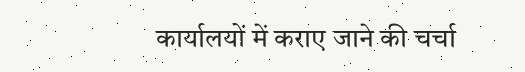कार्यालयों में कराए जाने की चर्चा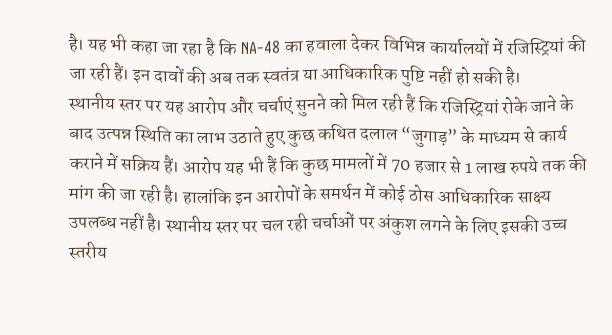है। यह भी कहा जा रहा है कि NA-48 का हवाला देकर विभिन्न कार्यालयों में रजिस्ट्रियां की जा रही हैं। इन दावों की अब तक स्वतंत्र या आधिकारिक पुष्टि नहीं हो सकी है।
स्थानीय स्तर पर यह आरोप और चर्चाएं सुनने को मिल रही हैं कि रजिस्ट्रियां रोके जाने के बाद उत्पन्न स्थिति का लाभ उठाते हुए कुछ कथित दलाल “जुगाड़” के माध्यम से कार्य कराने में सक्रिय हैं। आरोप यह भी हैं कि कुछ मामलों में 70 हजार से 1 लाख रुपये तक की मांग की जा रही है। हालांकि इन आरोपों के समर्थन में कोई ठोस आधिकारिक साक्ष्य उपलब्ध नहीं है। स्थानीय स्तर पर चल रही चर्चाओं पर अंकुश लगने के लिए इसकी उच्च स्तरीय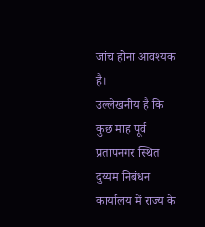जांच होना आवश्यक है।
उल्लेखनीय है कि कुछ माह पूर्व प्रतापनगर स्थित दुय्यम निबंधन कार्यालय में राज्य के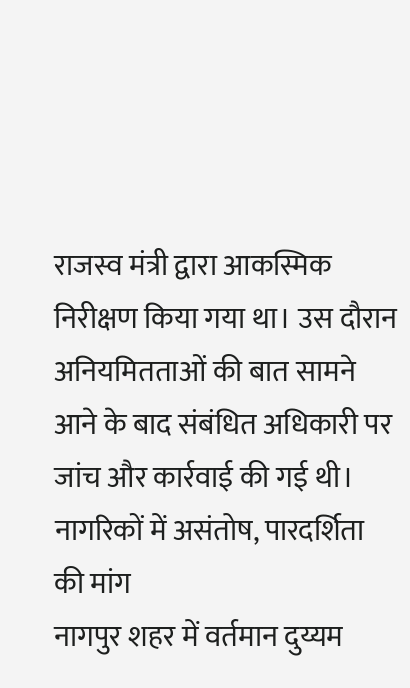राजस्व मंत्री द्वारा आकस्मिक निरीक्षण किया गया था। उस दौरान अनियमितताओं की बात सामने आने के बाद संबंधित अधिकारी पर जांच और कार्रवाई की गई थी।
नागरिकों में असंतोष, पारदर्शिता की मांग
नागपुर शहर में वर्तमान दुय्यम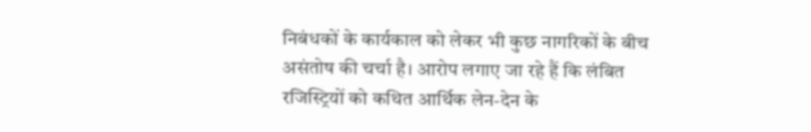निबंधकों के कार्यकाल को लेकर भी कुछ नागरिकों के बीच असंतोष की चर्चा है। आरोप लगाए जा रहे हैं कि लंबित रजिस्ट्रियों को कथित आर्थिक लेन-देन के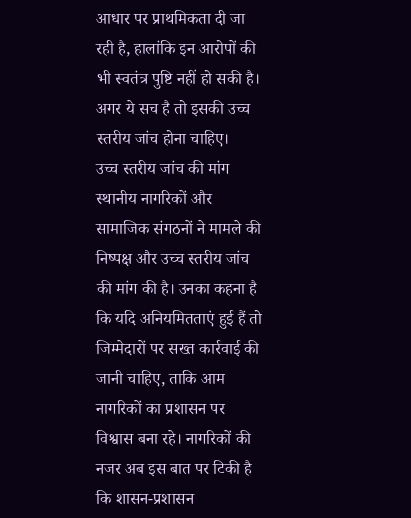आधार पर प्राथमिकता दी जा रही है, हालांकि इन आरोपों की भी स्वतंत्र पुष्टि नहीं हो सकी है। अगर ये सच है तो इसकी उच्च स्तरीय जांच होना चाहिए।
उच्च स्तरीय जांच की मांग
स्थानीय नागरिकों और सामाजिक संगठनों ने मामले की निष्पक्ष और उच्च स्तरीय जांच की मांग की है। उनका कहना है कि यदि अनियमितताएं हुई हैं तो जिम्मेदारों पर सख्त कार्रवाई की जानी चाहिए, ताकि आम नागरिकों का प्रशासन पर विश्वास बना रहे। नागरिकों की नजर अब इस बात पर टिकी है कि शासन-प्रशासन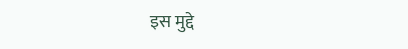इस मुद्दे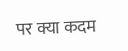पर क्या कदम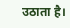उठाता है।